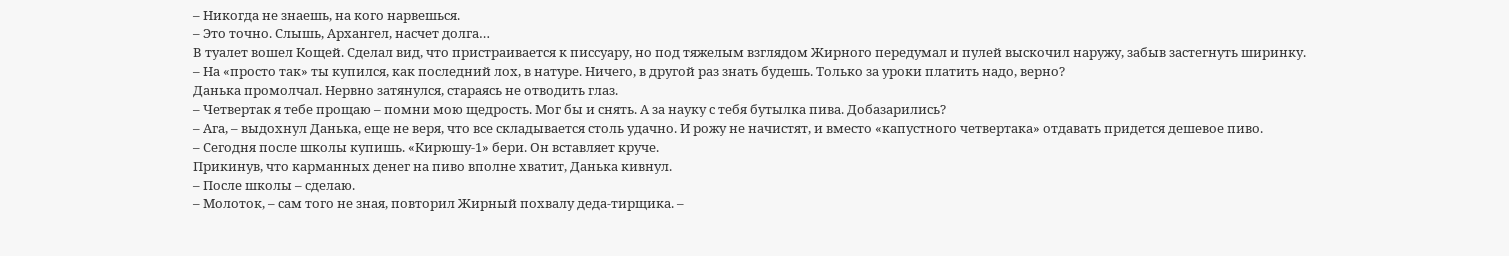– Никогда не знаешь, на кого нарвешься.
– Это точно. Слышь, Архангел, насчет долга…
В туалет вошел Кощей. Сделал вид, что пристраивается к писсуару, но под тяжелым взглядом Жирного передумал и пулей выскочил наружу, забыв застегнуть ширинку.
– На «просто так» ты купился, как последний лох, в натуре. Ничего, в другой раз знать будешь. Только за уроки платить надо, верно?
Данька промолчал. Нервно затянулся, стараясь не отводить глаз.
– Четвертак я тебе прощаю – помни мою щедрость. Мог бы и снять. А за науку с тебя бутылка пива. Добазарились?
– Ага, – выдохнул Данька, еще не веря, что все складывается столь удачно. И рожу не начистят, и вместо «капустного четвертака» отдавать придется дешевое пиво.
– Сегодня после школы купишь. «Кирюшу-1» бери. Он вставляет круче.
Прикинув, что карманных денег на пиво вполне хватит, Данька кивнул.
– После школы – сделаю.
– Молоток, – сам того не зная, повторил Жирный похвалу деда-тирщика. –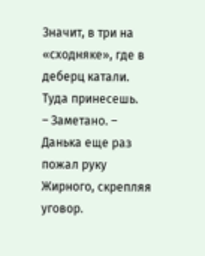Значит, в три на «сходняке», где в деберц катали. Туда принесешь.
– Заметано. – Данька еще раз пожал руку Жирного, скрепляя уговор.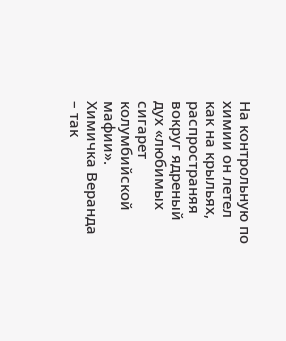На контрольную по химии он летел как на крыльях, распространяя вокруг ядреный дух «любимых сигарет колумбийской мафии».
Химичка Веранда – так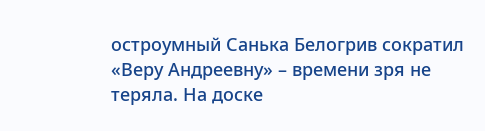остроумный Санька Белогрив сократил «Веру Андреевну» – времени зря не теряла. На доске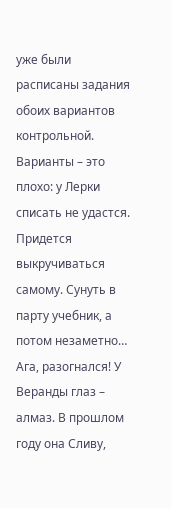уже были расписаны задания обоих вариантов контрольной.
Варианты – это плохо: у Лерки списать не удастся. Придется выкручиваться самому. Сунуть в парту учебник, а потом незаметно… Ага, разогнался! У Веранды глаз – алмаз. В прошлом году она Сливу,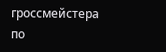гроссмейстера по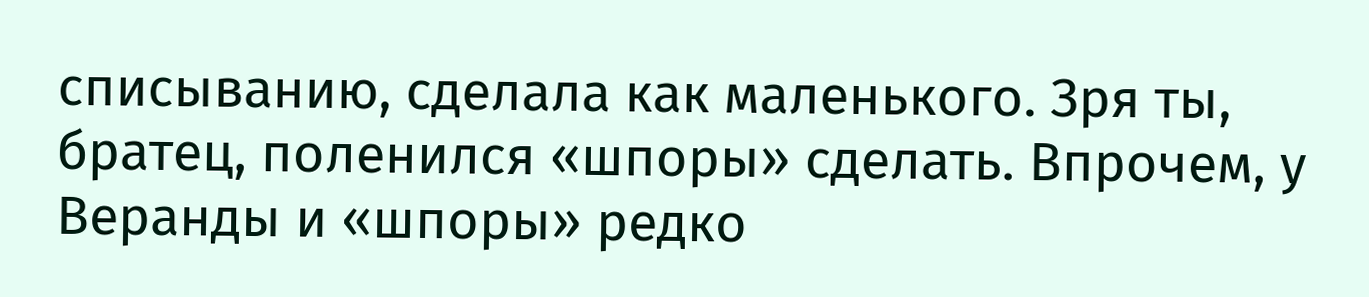списыванию, сделала как маленького. Зря ты, братец, поленился «шпоры» сделать. Впрочем, у Веранды и «шпоры» редко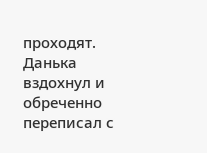проходят. Данька вздохнул и обреченно переписал с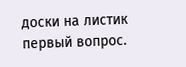доски на листик первый вопрос.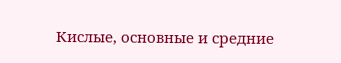Кислые, основные и средние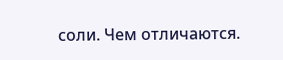соли. Чем отличаются.